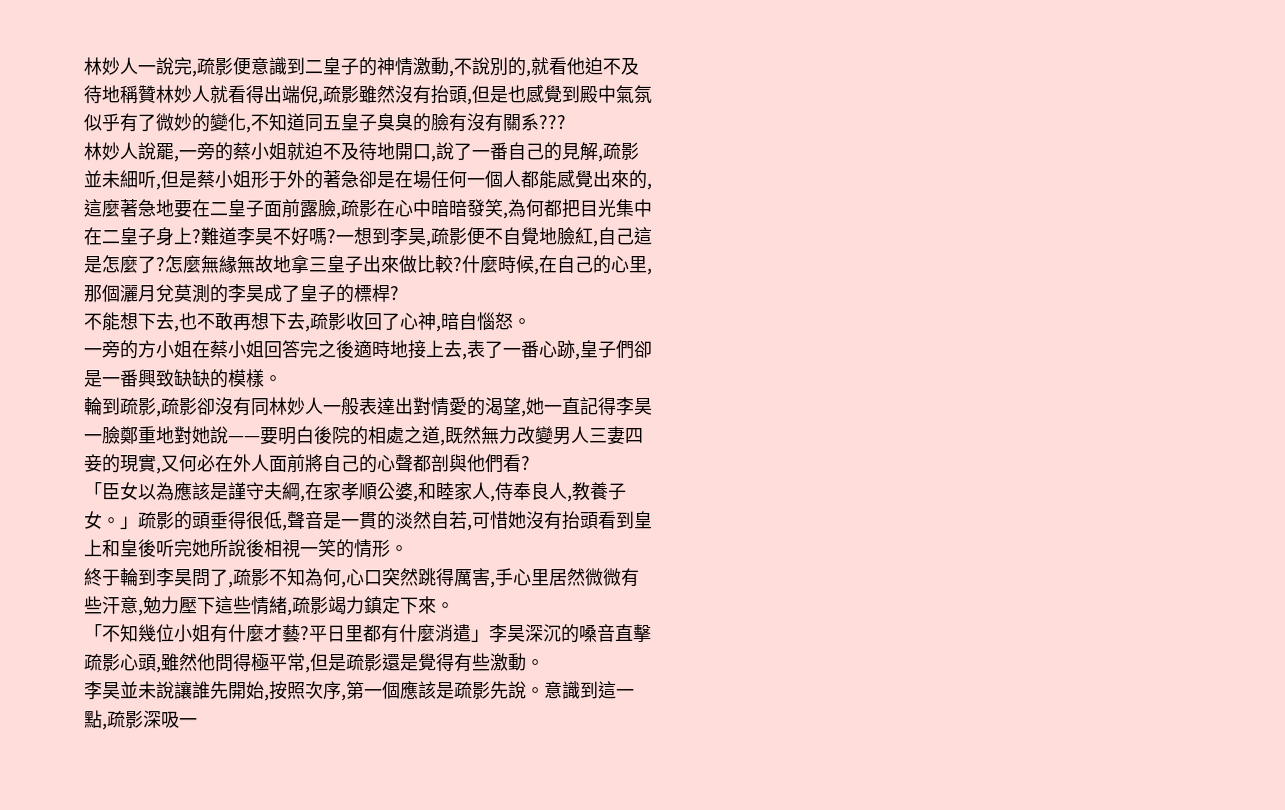林妙人一說完,疏影便意識到二皇子的神情激動,不說別的,就看他迫不及待地稱贊林妙人就看得出端倪,疏影雖然沒有抬頭,但是也感覺到殿中氣氛似乎有了微妙的變化,不知道同五皇子臭臭的臉有沒有關系???
林妙人說罷,一旁的蔡小姐就迫不及待地開口,說了一番自己的見解,疏影並未細听,但是蔡小姐形于外的著急卻是在場任何一個人都能感覺出來的,這麼著急地要在二皇子面前露臉,疏影在心中暗暗發笑,為何都把目光集中在二皇子身上?難道李昊不好嗎?一想到李昊,疏影便不自覺地臉紅,自己這是怎麼了?怎麼無緣無故地拿三皇子出來做比較?什麼時候,在自己的心里,那個灑月兌莫測的李昊成了皇子的標桿?
不能想下去,也不敢再想下去,疏影收回了心神,暗自惱怒。
一旁的方小姐在蔡小姐回答完之後適時地接上去,表了一番心跡,皇子們卻是一番興致缺缺的模樣。
輪到疏影,疏影卻沒有同林妙人一般表達出對情愛的渴望,她一直記得李昊一臉鄭重地對她說——要明白後院的相處之道,既然無力改變男人三妻四妾的現實,又何必在外人面前將自己的心聲都剖與他們看?
「臣女以為應該是謹守夫綱,在家孝順公婆,和睦家人,侍奉良人,教養子女。」疏影的頭垂得很低,聲音是一貫的淡然自若,可惜她沒有抬頭看到皇上和皇後听完她所說後相視一笑的情形。
終于輪到李昊問了,疏影不知為何,心口突然跳得厲害,手心里居然微微有些汗意,勉力壓下這些情緒,疏影竭力鎮定下來。
「不知幾位小姐有什麼才藝?平日里都有什麼消遣」李昊深沉的嗓音直擊疏影心頭,雖然他問得極平常,但是疏影還是覺得有些激動。
李昊並未說讓誰先開始,按照次序,第一個應該是疏影先說。意識到這一點,疏影深吸一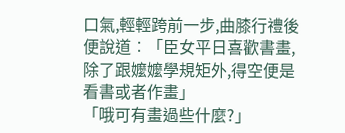口氣,輕輕跨前一步,曲膝行禮後便說道︰「臣女平日喜歡書畫,除了跟嬤嬤學規矩外,得空便是看書或者作畫」
「哦可有畫過些什麼?」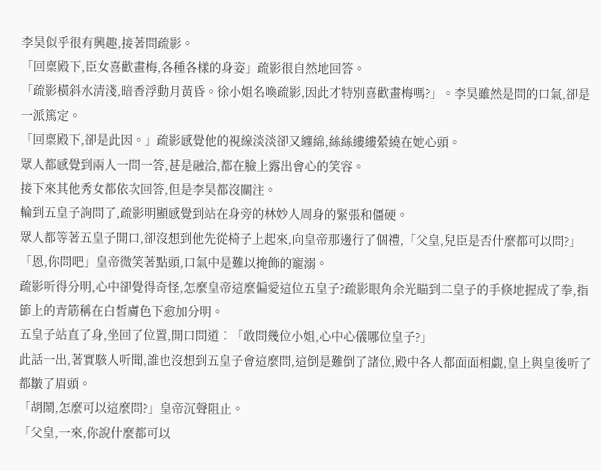李昊似乎很有興趣,接著問疏影。
「回稟殿下,臣女喜歡畫梅,各種各樣的身姿」疏影很自然地回答。
「疏影橫斜水清淺,暗香浮動月黃昏。徐小姐名喚疏影,因此才特別喜歡畫梅嗎?」。李昊雖然是問的口氣,卻是一派篤定。
「回稟殿下,卻是此因。」疏影感覺他的視線淡淡卻又纏綿,絲絲縷縷縈繞在她心頭。
眾人都感覺到兩人一問一答,甚是融洽,都在臉上露出會心的笑容。
接下來其他秀女都依次回答,但是李昊都沒關注。
輪到五皇子詢問了,疏影明顯感覺到站在身旁的林妙人周身的緊張和僵硬。
眾人都等著五皇子開口,卻沒想到他先從椅子上起來,向皇帝那邊行了個禮,「父皇,兒臣是否什麼都可以問?」
「恩,你問吧」皇帝微笑著點頭,口氣中是難以掩飾的寵溺。
疏影听得分明,心中卻覺得奇怪,怎麼皇帝這麼偏愛這位五皇子?疏影眼角余光瞄到二皇子的手倏地握成了拳,指節上的青筋稱在白皙膚色下愈加分明。
五皇子站直了身,坐回了位置,開口問道︰「敢問幾位小姐,心中心儀哪位皇子?」
此話一出,著實駭人听聞,誰也沒想到五皇子會這麼問,這倒是難倒了諸位,殿中各人都面面相覷,皇上與皇後听了都皺了眉頭。
「胡鬧,怎麼可以這麼問?」皇帝沉聲阻止。
「父皇,一來,你說什麼都可以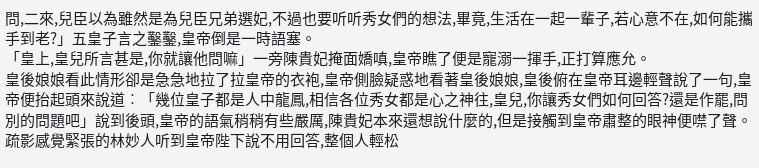問,二來,兒臣以為雖然是為兒臣兄弟選妃,不過也要听听秀女們的想法,畢竟,生活在一起一輩子,若心意不在,如何能攜手到老?」五皇子言之鑿鑿,皇帝倒是一時語塞。
「皇上,皇兒所言甚是,你就讓他問嘛」一旁陳貴妃掩面嬌嗔,皇帝瞧了便是寵溺一揮手,正打算應允。
皇後娘娘看此情形卻是急急地拉了拉皇帝的衣袍,皇帝側臉疑惑地看著皇後娘娘,皇後俯在皇帝耳邊輕聲說了一句,皇帝便抬起頭來說道︰「幾位皇子都是人中龍鳳,相信各位秀女都是心之神往,皇兒,你讓秀女們如何回答?還是作罷,問別的問題吧」說到後頭,皇帝的語氣稍稍有些嚴厲,陳貴妃本來還想說什麼的,但是接觸到皇帝肅整的眼神便噤了聲。
疏影感覺緊張的林妙人听到皇帝陛下說不用回答,整個人輕松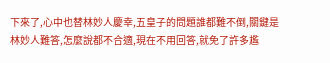下來了,心中也替林妙人慶幸,五皇子的問題誰都難不倒,關鍵是林妙人難答,怎麼說都不合適,現在不用回答,就免了許多尷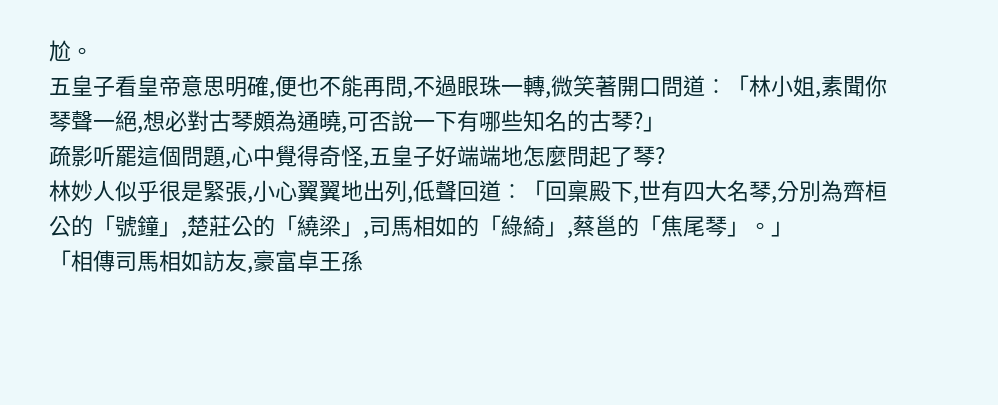尬。
五皇子看皇帝意思明確,便也不能再問,不過眼珠一轉,微笑著開口問道︰「林小姐,素聞你琴聲一絕,想必對古琴頗為通曉,可否說一下有哪些知名的古琴?」
疏影听罷這個問題,心中覺得奇怪,五皇子好端端地怎麼問起了琴?
林妙人似乎很是緊張,小心翼翼地出列,低聲回道︰「回稟殿下,世有四大名琴,分別為齊桓公的「號鐘」,楚莊公的「繞梁」,司馬相如的「綠綺」,蔡邕的「焦尾琴」。」
「相傳司馬相如訪友,豪富卓王孫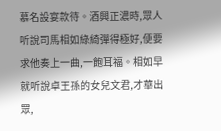慕名設宴款待。酒興正濃時,眾人听說司馬相如綠綺彈得極好,便要求他奏上一曲,一飽耳福。相如早就听說卓王孫的女兒文君,才華出眾,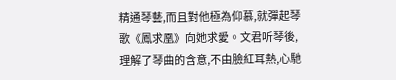精通琴藝,而且對他極為仰慕,就彈起琴歌《鳳求凰》向她求愛。文君听琴後,理解了琴曲的含意,不由臉紅耳熱,心馳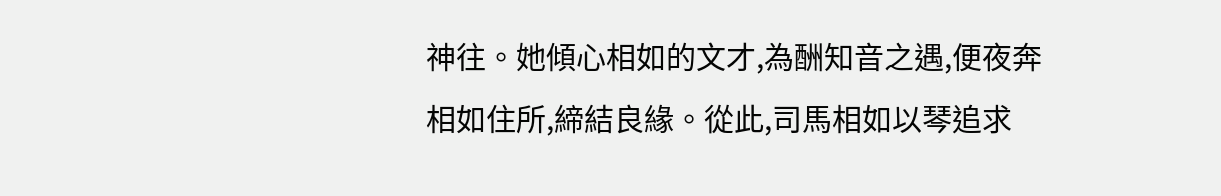神往。她傾心相如的文才,為酬知音之遇,便夜奔相如住所,締結良緣。從此,司馬相如以琴追求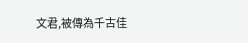文君,被傳為千古佳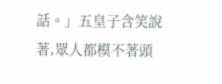話。」五皇子含笑說著,眾人都模不著頭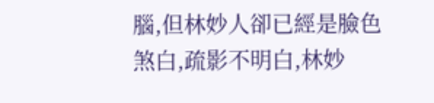腦,但林妙人卻已經是臉色煞白,疏影不明白,林妙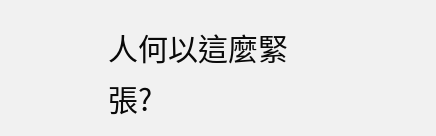人何以這麼緊張?